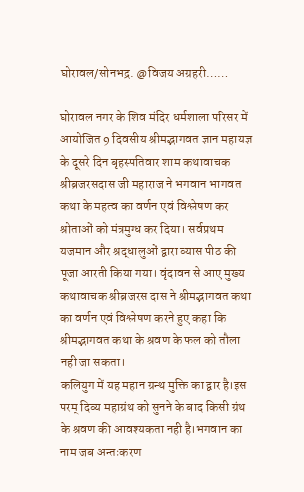घोरावल/सोनभद्र. @विजय अग्रहरी……

घोरावल नगर के शिव मंदिर धर्मशाला परिसर में आयोजित 9 दिवसीय श्रीमद्भागवत ज्ञान महायज्ञ के दूसरे दिन बृहस्पतिवार शाम कथावाचक श्रीब्रजरसदास जी महाराज ने भगवान भागवत कथा के महत्व का वर्णन एवं विश्लेषण कर श्रोताओं को मंत्रमुग्ध कर दिया। सर्वप्रथम यजमान और श्रद्धालुओं द्वारा व्यास पीठ की पूजा आरती किया गया। वृंदावन से आए मुख्य कथावाचक श्रीब्रजरस दास ने श्रीमद्भागवत कथा का वर्णन एवं विश्लेषण करने हुए कहा कि श्रीमद्भागवत कथा के श्रवण के फल को तौला नही जा सकता।
कलियुग में यह महान ग्रन्थ मुक्ति का द्वार है।इस परम् दिव्य महाग्रंथ को सुनने के बाद किसी ग्रंथ के श्रवण की आवश्यकता नही है।भगवान का नाम जब अन्तःकरण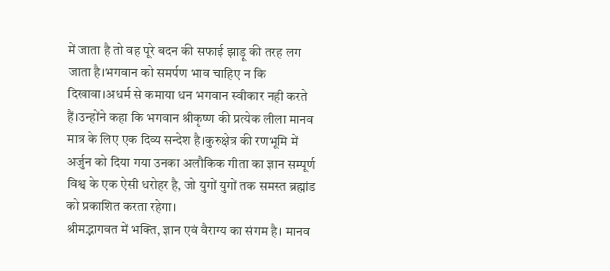में जाता है तो वह पूरे बदन की सफाई झाड़ू की तरह लग जाता है।भगवान को समर्पण भाव चाहिए न कि दिखावा।अधर्म से कमाया धन भगवान स्वीकार नही करते हैं।उन्होंने कहा कि भगवान श्रीकृष्ण की प्रत्येक लीला मानव मात्र के लिए एक दिव्य सन्देश है।कुरुक्षेत्र की रणभूमि में अर्जुन को दिया गया उनका अलौकिक गीता का ज्ञान सम्पूर्ण विश्व के एक ऐसी धरोहर है, जो युगों युगों तक समस्त ब्रह्मांड को प्रकाशित करता रहेगा।
श्रीमद्भागवत में भक्ति, ज्ञान एवं वैराग्य का संगम है। मानव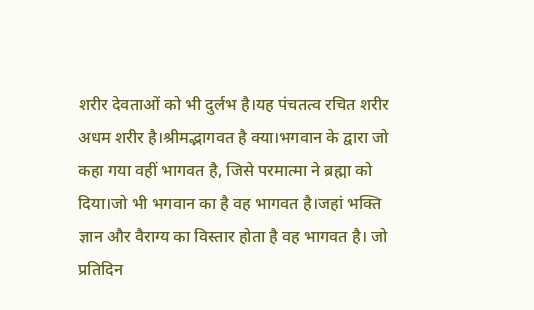शरीर देवताओं को भी दुर्लभ है।यह पंचतत्व रचित शरीर अधम शरीर है।श्रीमद्भागवत है क्या।भगवान के द्वारा जो कहा गया वहीं भागवत है, जिसे परमात्मा ने ब्रह्मा को दिया।जो भी भगवान का है वह भागवत है।जहां भक्ति ज्ञान और वैराग्य का विस्तार होता है वह भागवत है। जो प्रतिदिन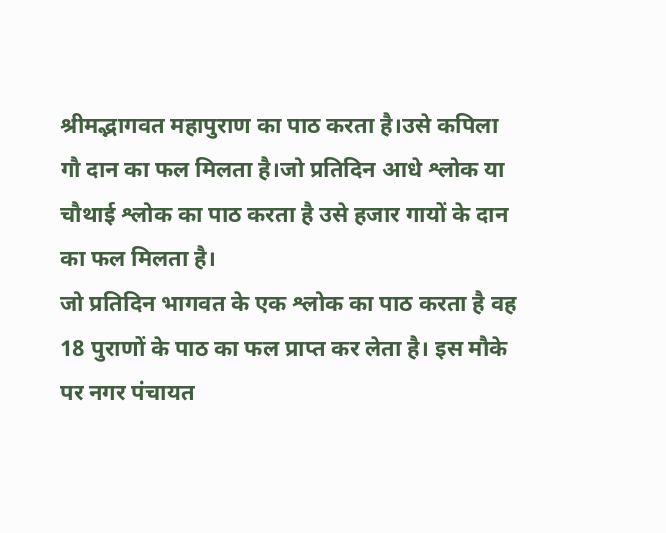श्रीमद्भागवत महापुराण का पाठ करता है।उसे कपिला गौ दान का फल मिलता है।जो प्रतिदिन आधे श्लोक या चौथाई श्लोक का पाठ करता है उसे हजार गायों के दान का फल मिलता है।
जो प्रतिदिन भागवत के एक श्लोक का पाठ करता है वह 18 पुराणों के पाठ का फल प्राप्त कर लेता है। इस मौके पर नगर पंचायत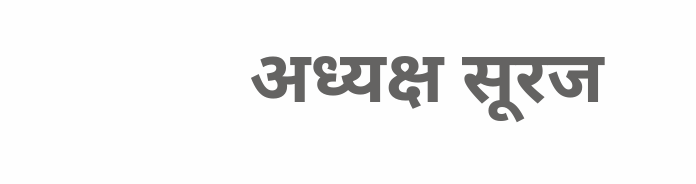अध्यक्ष सूरज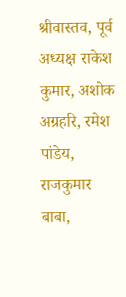श्रीवास्तव, पूर्व अध्यक्ष राकेश कुमार, अशोक अग्रहरि, रमेश पांडेय, राजकुमार बाबा,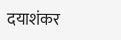दयाशंकर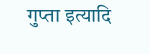गुप्ता इत्यादि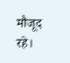मौजूद रहे।